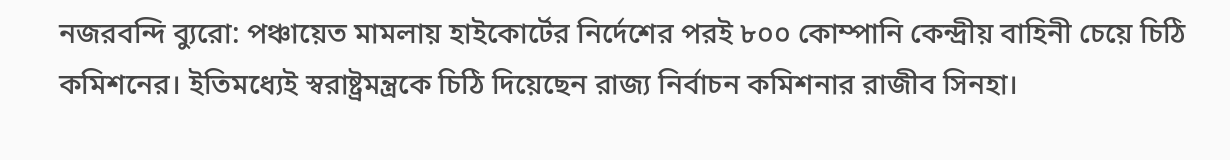নজরবন্দি ব্যুরো: পঞ্চায়েত মামলায় হাইকোর্টের নির্দেশের পরই ৮০০ কোম্পানি কেন্দ্রীয় বাহিনী চেয়ে চিঠি কমিশনের। ইতিমধ্যেই স্বরাষ্ট্রমন্ত্রকে চিঠি দিয়েছেন রাজ্য নির্বাচন কমিশনার রাজীব সিনহা।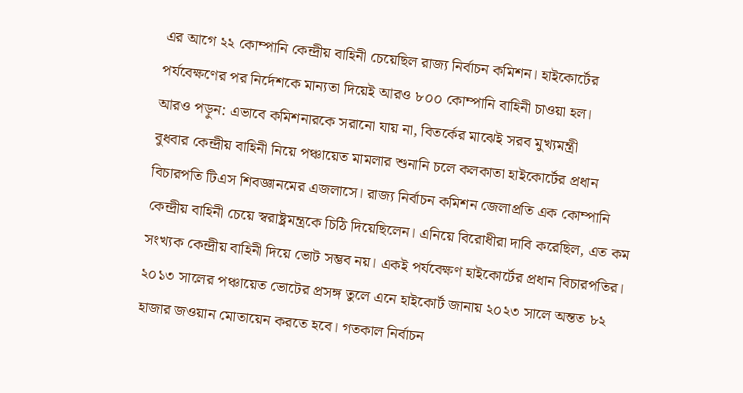এর আগে ২২ কোম্পানি কেন্দ্রীয় বাহিনী চেয়েছিল রাজ্য নির্বাচন কমিশন। হাইকোর্টের পর্যবেক্ষণের পর নির্দেশকে মান্যতা দিয়েই আরও ৮০০ কোম্পানি বাহিনী চাওয়া হল।
আরও পড়ুন: এভাবে কমিশনারকে সরানো যায় না, বিতর্কের মাঝেই সরব মুখ্যমন্ত্রী
বুধবার কেন্দ্রীয় বাহিনী নিয়ে পঞ্চায়েত মামলার শুনানি চলে কলকাতা হাইকোর্টের প্রধান বিচারপতি টিএস শিবজ্ঞানমের এজলাসে। রাজ্য নির্বাচন কমিশন জেলাপ্রতি এক কোম্পানি কেন্দ্রীয় বাহিনী চেয়ে স্বরাষ্ট্রমন্ত্রকে চিঠি দিয়েছিলেন। এনিয়ে বিরোধীরা দাবি করেছিল, এত কম সংখ্যক কেন্দ্রীয় বাহিনী দিয়ে ভোট সম্ভব নয়। একই পর্যবেক্ষণ হাইকোর্টের প্রধান বিচারপতির। ২০১৩ সালের পঞ্চায়েত ভোটের প্রসঙ্গ তুলে এনে হাইকোর্ট জানায় ২০২৩ সালে অন্তত ৮২ হাজার জওয়ান মোতায়েন করতে হবে। গতকাল নির্বাচন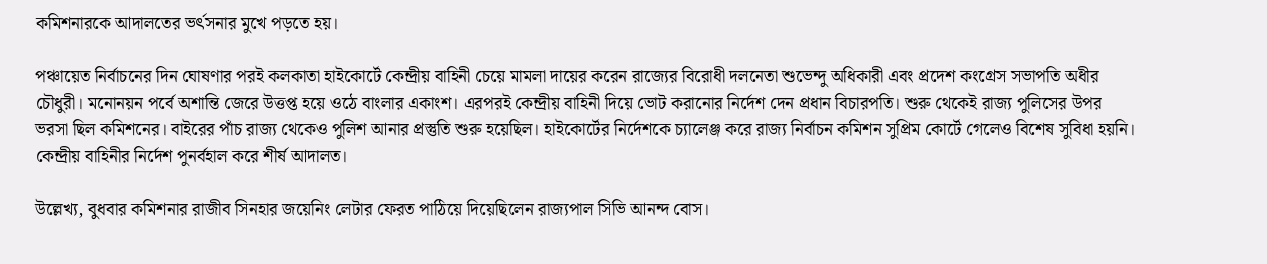কমিশনারকে আদালতের ভর্ৎসনার মুখে পড়তে হয়।

পঞ্চায়েত নির্বাচনের দিন ঘোষণার পরই কলকাতা হাইকোর্টে কেন্দ্রীয় বাহিনী চেয়ে মামলা দায়ের করেন রাজ্যের বিরোধী দলনেতা শুভেন্দু অধিকারী এবং প্রদেশ কংগ্রেস সভাপতি অধীর চৌধুরী। মনোনয়ন পর্বে অশান্তি জেরে উত্তপ্ত হয়ে ওঠে বাংলার একাংশ। এরপরই কেন্দ্রীয় বাহিনী দিয়ে ভোট করানোর নির্দেশ দেন প্রধান বিচারপতি। শুরু থেকেই রাজ্য পুলিসের উপর ভরসা ছিল কমিশনের। বাইরের পাঁচ রাজ্য থেকেও পুলিশ আনার প্রস্তুতি শুরু হয়েছিল। হাইকোর্টের নির্দেশকে চ্যালেঞ্জ করে রাজ্য নির্বাচন কমিশন সুপ্রিম কোর্টে গেলেও বিশেষ সুবিধা হয়নি। কেন্দ্রীয় বাহিনীর নির্দেশ পুনর্বহাল করে শীর্ষ আদালত।

উল্লেখ্য, বুধবার কমিশনার রাজীব সিনহার জয়েনিং লেটার ফেরত পাঠিয়ে দিয়েছিলেন রাজ্যপাল সিভি আনন্দ বোস।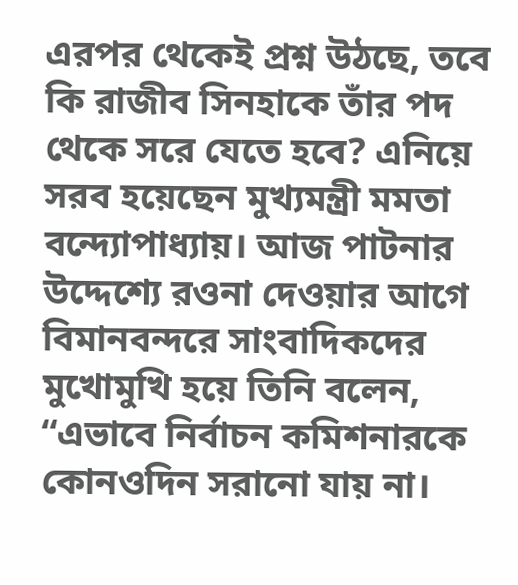এরপর থেকেই প্রশ্ন উঠছে, তবে কি রাজীব সিনহাকে তাঁর পদ থেকে সরে যেতে হবে? এনিয়ে সরব হয়েছেন মুখ্যমন্ত্রী মমতা বন্দ্যোপাধ্যায়। আজ পাটনার উদ্দেশ্যে রওনা দেওয়ার আগে বিমানবন্দরে সাংবাদিকদের মুখোমুখি হয়ে তিনি বলেন, “এভাবে নির্বাচন কমিশনারকে কোনওদিন সরানো যায় না।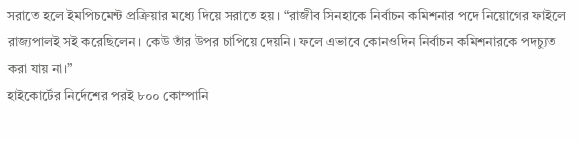সরাতে হলে ইমপিচমেন্ট প্রক্রিয়ার মধ্যে দিয়ে সরাতে হয়। “রাজীব সিনহাকে নির্বাচন কমিশনার পদে নিয়োগের ফাইলে রাজ্যপালই সই করেছিলেন। কেউ তাঁর উপর চাপিয়ে দেয়নি। ফলে এভাবে কোনওদিন নির্বাচন কমিশনারকে পদচ্যুত করা যায় না।”
হাইকোর্টের নির্দেশের পরই ৮০০ কোম্পানি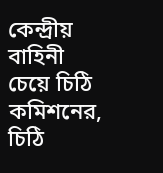কেন্দ্রীয় বাহিনী চেয়ে চিঠি কমিশনের, চিঠি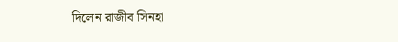দিলেন রাজীব সিনহা